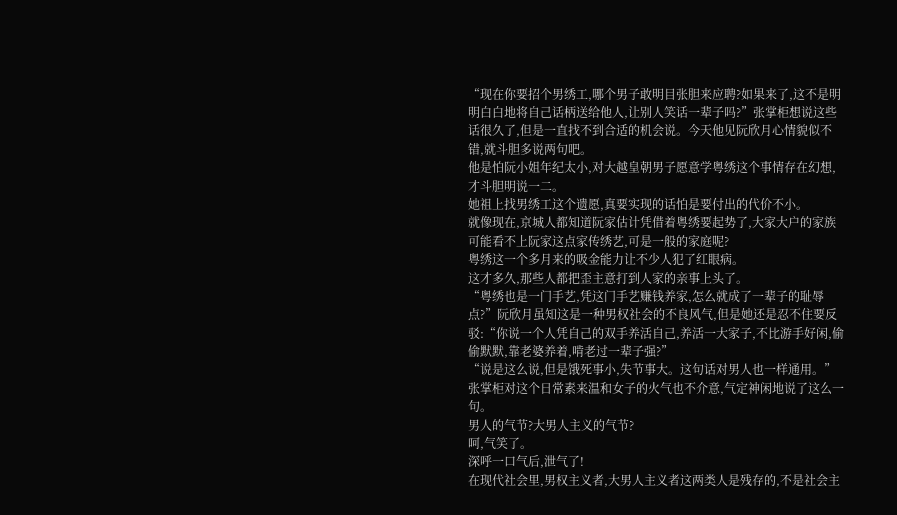“现在你要招个男绣工,哪个男子敢明目张胆来应聘?如果来了,这不是明明白白地将自己话柄送给他人,让别人笑话一辈子吗?”张掌柜想说这些话很久了,但是一直找不到合适的机会说。今天他见阮欣月心情貌似不错,就斗胆多说两句吧。
他是怕阮小姐年纪太小,对大越皇朝男子愿意学粤绣这个事情存在幻想,才斗胆明说一二。
她祖上找男绣工这个遗愿,真要实现的话怕是要付出的代价不小。
就像现在,京城人都知道阮家估计凭借着粤绣要起势了,大家大户的家族可能看不上阮家这点家传绣艺,可是一般的家庭呢?
粤绣这一个多月来的吸金能力让不少人犯了红眼病。
这才多久,那些人都把歪主意打到人家的亲事上头了。
“粤绣也是一门手艺,凭这门手艺赚钱养家,怎么就成了一辈子的耻辱点?”阮欣月虽知这是一种男权社会的不良风气,但是她还是忍不住要反驳:“你说一个人凭自己的双手养活自己,养活一大家子,不比游手好闲,偷偷默默,靠老婆养着,啃老过一辈子强?”
“说是这么说,但是饿死事小,失节事大。这句话对男人也一样通用。”张掌柜对这个日常素来温和女子的火气也不介意,气定神闲地说了这么一句。
男人的气节?大男人主义的气节?
呵,气笑了。
深呼一口气后,泄气了!
在现代社会里,男权主义者,大男人主义者这两类人是残存的,不是社会主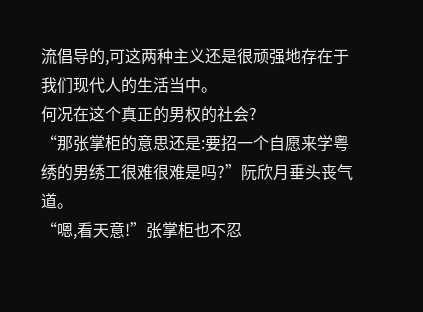流倡导的,可这两种主义还是很顽强地存在于我们现代人的生活当中。
何况在这个真正的男权的社会?
“那张掌柜的意思还是:要招一个自愿来学粤绣的男绣工很难很难是吗?”阮欣月垂头丧气道。
“嗯,看天意!”张掌柜也不忍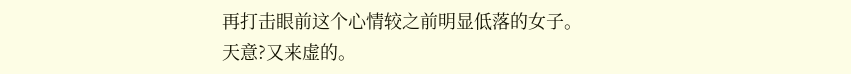再打击眼前这个心情较之前明显低落的女子。
天意?又来虚的。